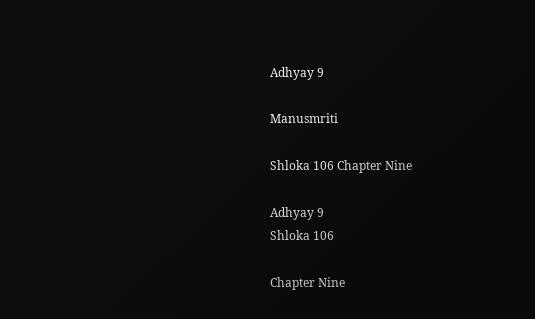Adhyay 9

Manusmriti

Shloka 106 Chapter Nine

Adhyay 9
Shloka 106

Chapter Nine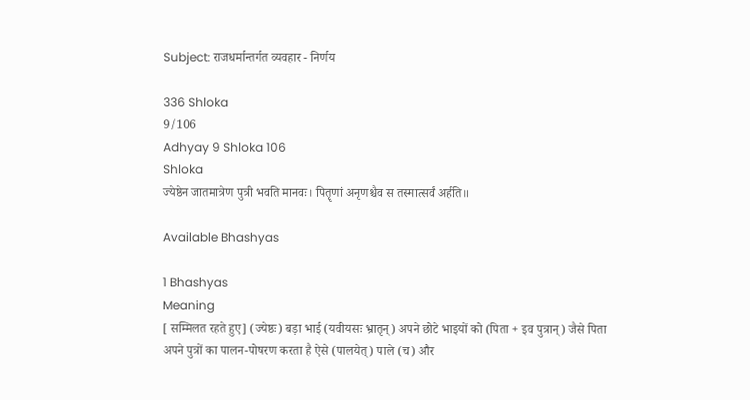Subject: राजधर्मान्तर्गत व्यवहार - निर्णय

336 Shloka
9/106
Adhyay 9 Shloka 106
Shloka
ज्येष्ठेन जातमात्रेण पुत्री भवति मानवः। पितॄणां अनृणश्चैव स तस्मात्सर्वं अर्हति॥

Available Bhashyas

1 Bhashyas
Meaning
[ सम्मिलत रहते हुए] (ज्येष्ठः) बड़ा भाई (यवीयसः भ्रातृन्) अपने छोटे भाइयों को (पिता + इव पुत्रान्) जैसे पिता अपने पुत्रों का पालन-पोषरण करता है ऐसे (पालयेत्) पाले (च) और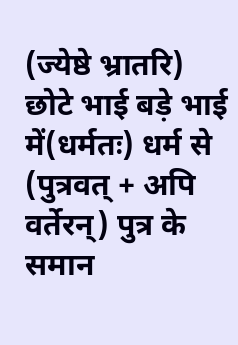(ज्येष्ठे भ्रातरि) छोटे भाई बड़े भाई में(धर्मतः) धर्म से (पुत्रवत् + अपि वर्तेरन्) पुत्र के समान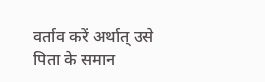वर्ताव करें अर्थात् उसे पिता के समान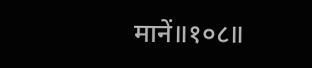मानें॥१०८॥